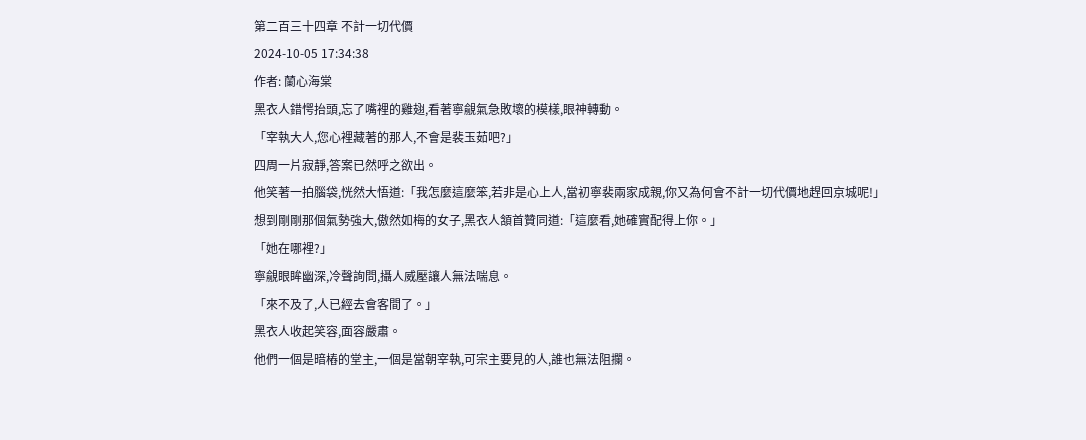第二百三十四章 不計一切代價
2024-10-05 17:34:38
作者: 蘭心海棠
黑衣人錯愕抬頭,忘了嘴裡的雞翅,看著寧覦氣急敗壞的模樣,眼神轉動。
「宰執大人,您心裡藏著的那人,不會是裴玉茹吧?」
四周一片寂靜,答案已然呼之欲出。
他笑著一拍腦袋,恍然大悟道:「我怎麼這麼笨,若非是心上人,當初寧裴兩家成親,你又為何會不計一切代價地趕回京城呢!」
想到剛剛那個氣勢強大,傲然如梅的女子,黑衣人頷首贊同道:「這麼看,她確實配得上你。」
「她在哪裡?」
寧覦眼眸幽深,冷聲詢問,攝人威壓讓人無法喘息。
「來不及了,人已經去會客間了。」
黑衣人收起笑容,面容嚴肅。
他們一個是暗樁的堂主,一個是當朝宰執,可宗主要見的人,誰也無法阻攔。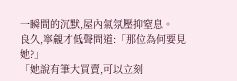一瞬間的沉默,屋內氣氛壓抑窒息。
良久,寧覦才低聲問道:「那位為何要見她?」
「她說有筆大買賣,可以立刻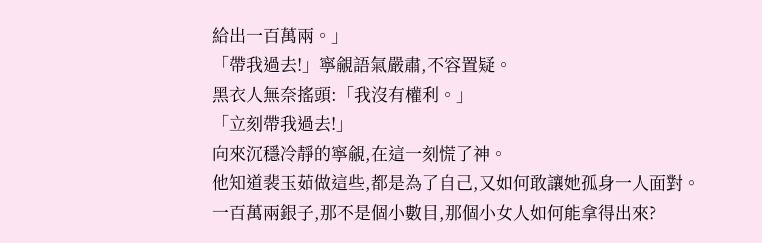給出一百萬兩。」
「帶我過去!」寧覦語氣嚴肅,不容置疑。
黑衣人無奈搖頭:「我沒有權利。」
「立刻帶我過去!」
向來沉穩冷靜的寧覦,在這一刻慌了神。
他知道裴玉茹做這些,都是為了自己,又如何敢讓她孤身一人面對。
一百萬兩銀子,那不是個小數目,那個小女人如何能拿得出來?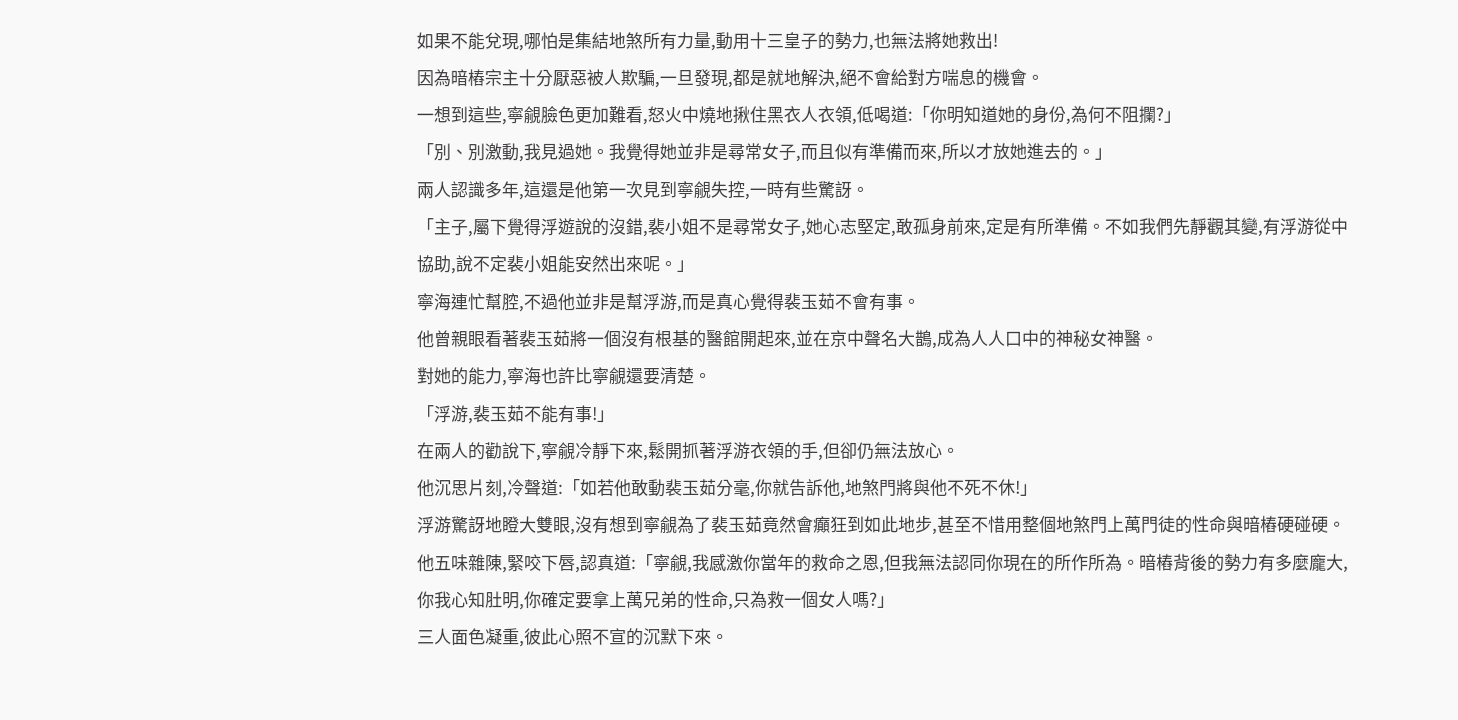如果不能兌現,哪怕是集結地煞所有力量,動用十三皇子的勢力,也無法將她救出!
因為暗樁宗主十分厭惡被人欺騙,一旦發現,都是就地解決,絕不會給對方喘息的機會。
一想到這些,寧覦臉色更加難看,怒火中燒地揪住黑衣人衣領,低喝道:「你明知道她的身份,為何不阻攔?」
「別、別激動,我見過她。我覺得她並非是尋常女子,而且似有準備而來,所以才放她進去的。」
兩人認識多年,這還是他第一次見到寧覦失控,一時有些驚訝。
「主子,屬下覺得浮遊說的沒錯,裴小姐不是尋常女子,她心志堅定,敢孤身前來,定是有所準備。不如我們先靜觀其變,有浮游從中協助,說不定裴小姐能安然出來呢。」
寧海連忙幫腔,不過他並非是幫浮游,而是真心覺得裴玉茹不會有事。
他曾親眼看著裴玉茹將一個沒有根基的醫館開起來,並在京中聲名大鵲,成為人人口中的神秘女神醫。
對她的能力,寧海也許比寧覦還要清楚。
「浮游,裴玉茹不能有事!」
在兩人的勸說下,寧覦冷靜下來,鬆開抓著浮游衣領的手,但卻仍無法放心。
他沉思片刻,冷聲道:「如若他敢動裴玉茹分毫,你就告訴他,地煞門將與他不死不休!」
浮游驚訝地瞪大雙眼,沒有想到寧覦為了裴玉茹竟然會癲狂到如此地步,甚至不惜用整個地煞門上萬門徒的性命與暗樁硬碰硬。
他五味雜陳,緊咬下唇,認真道:「寧覦,我感激你當年的救命之恩,但我無法認同你現在的所作所為。暗樁背後的勢力有多麼龐大,你我心知肚明,你確定要拿上萬兄弟的性命,只為救一個女人嗎?」
三人面色凝重,彼此心照不宣的沉默下來。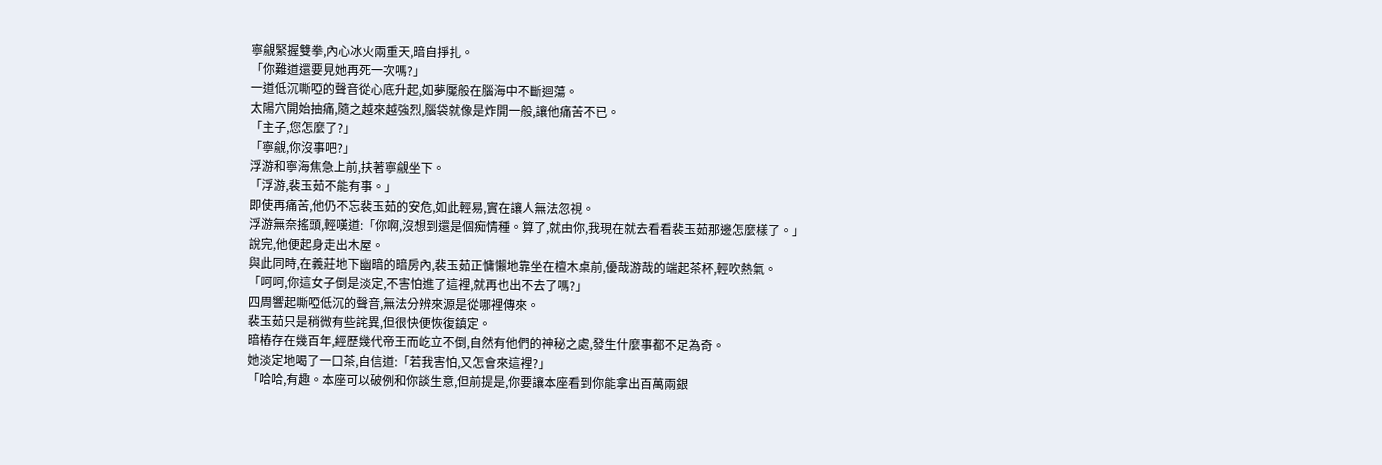寧覦緊握雙拳,內心冰火兩重天,暗自掙扎。
「你難道還要見她再死一次嗎?」
一道低沉嘶啞的聲音從心底升起,如夢魘般在腦海中不斷迴蕩。
太陽穴開始抽痛,隨之越來越強烈,腦袋就像是炸開一般,讓他痛苦不已。
「主子,您怎麼了?」
「寧覦,你沒事吧?」
浮游和寧海焦急上前,扶著寧覦坐下。
「浮游,裴玉茹不能有事。」
即使再痛苦,他仍不忘裴玉茹的安危,如此輕易,實在讓人無法忽視。
浮游無奈搖頭,輕嘆道:「你啊,沒想到還是個痴情種。算了,就由你,我現在就去看看裴玉茹那邊怎麼樣了。」
說完,他便起身走出木屋。
與此同時,在義莊地下幽暗的暗房內,裴玉茹正慵懶地靠坐在檀木桌前,優哉游哉的端起茶杯,輕吹熱氣。
「呵呵,你這女子倒是淡定,不害怕進了這裡,就再也出不去了嗎?」
四周響起嘶啞低沉的聲音,無法分辨來源是從哪裡傳來。
裴玉茹只是稍微有些詫異,但很快便恢復鎮定。
暗樁存在幾百年,經歷幾代帝王而屹立不倒,自然有他們的神秘之處,發生什麼事都不足為奇。
她淡定地喝了一口茶,自信道:「若我害怕,又怎會來這裡?」
「哈哈,有趣。本座可以破例和你談生意,但前提是,你要讓本座看到你能拿出百萬兩銀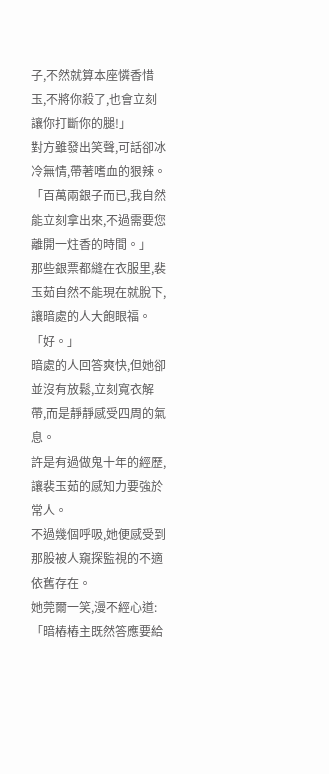子,不然就算本座憐香惜玉,不將你殺了,也會立刻讓你打斷你的腿!」
對方雖發出笑聲,可話卻冰冷無情,帶著嗜血的狠辣。
「百萬兩銀子而已,我自然能立刻拿出來,不過需要您離開一炷香的時間。」
那些銀票都縫在衣服里,裴玉茹自然不能現在就脫下,讓暗處的人大飽眼福。
「好。」
暗處的人回答爽快,但她卻並沒有放鬆,立刻寬衣解帶,而是靜靜感受四周的氣息。
許是有過做鬼十年的經歷,讓裴玉茹的感知力要強於常人。
不過幾個呼吸,她便感受到那股被人窺探監視的不適依舊存在。
她莞爾一笑,漫不經心道:「暗樁樁主既然答應要給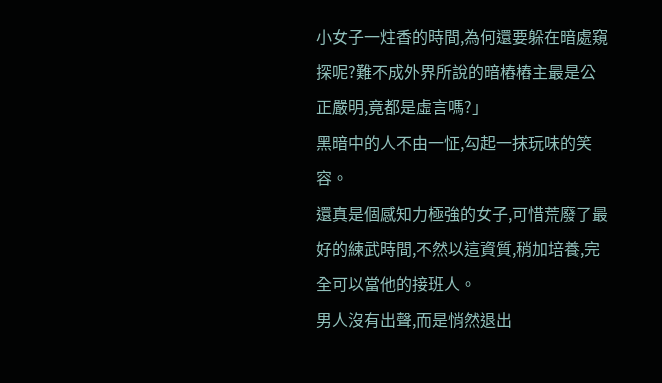小女子一炷香的時間,為何還要躲在暗處窺探呢?難不成外界所說的暗樁樁主最是公正嚴明,竟都是虛言嗎?」
黑暗中的人不由一怔,勾起一抹玩味的笑容。
還真是個感知力極強的女子,可惜荒廢了最好的練武時間,不然以這資質,稍加培養,完全可以當他的接班人。
男人沒有出聲,而是悄然退出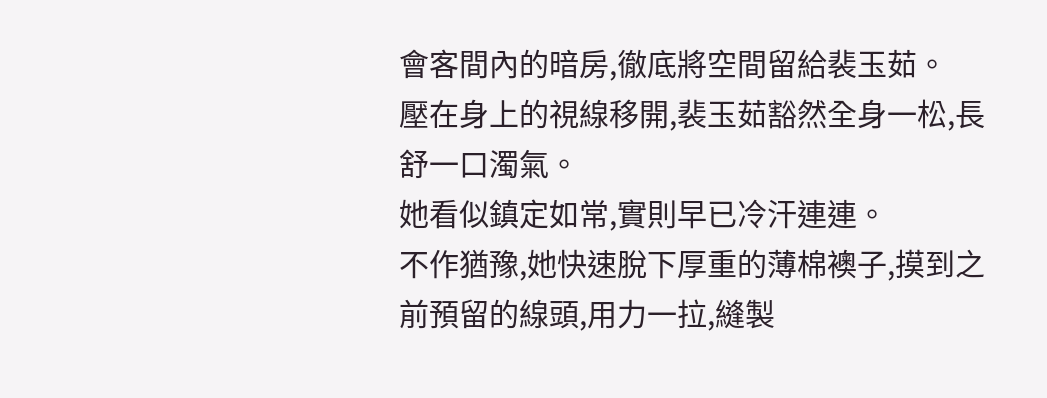會客間內的暗房,徹底將空間留給裴玉茹。
壓在身上的視線移開,裴玉茹豁然全身一松,長舒一口濁氣。
她看似鎮定如常,實則早已冷汗連連。
不作猶豫,她快速脫下厚重的薄棉襖子,摸到之前預留的線頭,用力一拉,縫製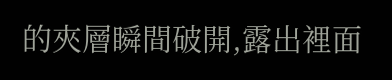的夾層瞬間破開,露出裡面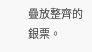疊放整齊的銀票。